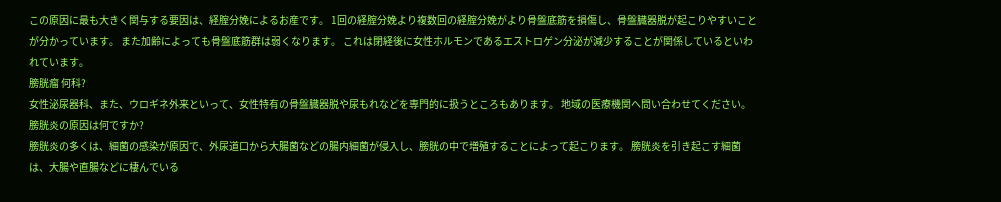この原因に最も大きく関与する要因は、経腟分娩によるお産です。 1回の経腟分娩より複数回の経腟分娩がより骨盤底筋を損傷し、骨盤臓器脱が起こりやすいことが分かっています。 また加齢によっても骨盤底筋群は弱くなります。 これは閉経後に女性ホルモンであるエストロゲン分泌が減少することが関係しているといわれています。
膀胱瘤 何科?
女性泌尿器科、また、ウロギネ外来といって、女性特有の骨盤臓器脱や尿もれなどを専門的に扱うところもあります。 地域の医療機関へ問い合わせてください。
膀胱炎の原因は何ですか?
膀胱炎の多くは、細菌の感染が原因で、外尿道口から大腸菌などの腸内細菌が侵入し、膀胱の中で増殖することによって起こります。 膀胱炎を引き起こす細菌は、大腸や直腸などに棲んでいる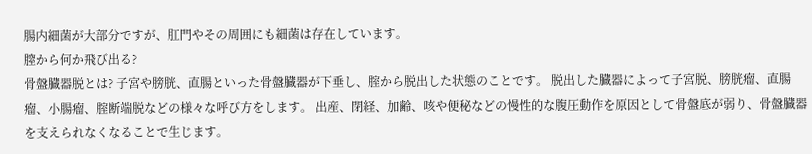腸内細菌が大部分ですが、肛門やその周囲にも細菌は存在しています。
膣から何か飛び出る?
骨盤臓器脱とは? 子宮や膀胱、直腸といった骨盤臓器が下垂し、腟から脱出した状態のことです。 脱出した臓器によって子宮脱、膀胱瘤、直腸瘤、小腸瘤、腟断端脱などの様々な呼び方をします。 出産、閉経、加齢、咳や便秘などの慢性的な腹圧動作を原因として骨盤底が弱り、骨盤臓器を支えられなくなることで生じます。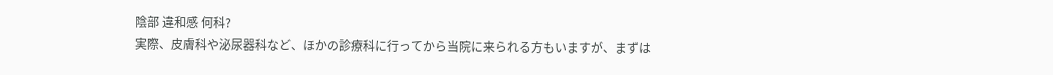陰部 違和感 何科?
実際、皮膚科や泌尿器科など、ほかの診療科に行ってから当院に来られる方もいますが、まずは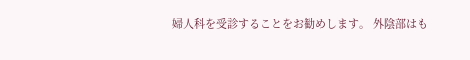婦人科を受診することをお勧めします。 外陰部はも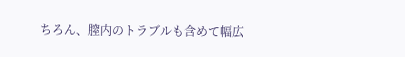ちろん、膣内のトラブルも含めて幅広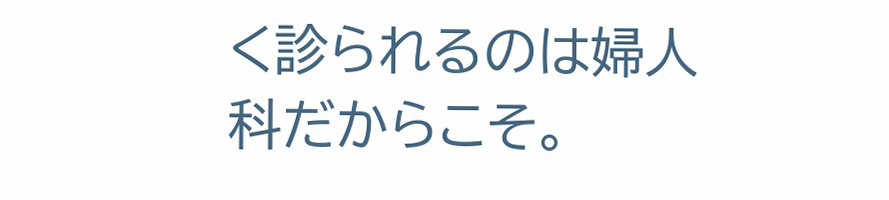く診られるのは婦人科だからこそ。